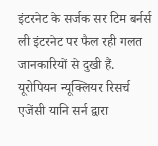इंटरनेट के सर्जक सर टिम बर्नर्स ली इंटरनेट पर फैल रही गलत जानकारियों से दुखी हैं.
यूरोपियन न्यूक्लियर रिसर्च एजेंसी यानि सर्न द्वारा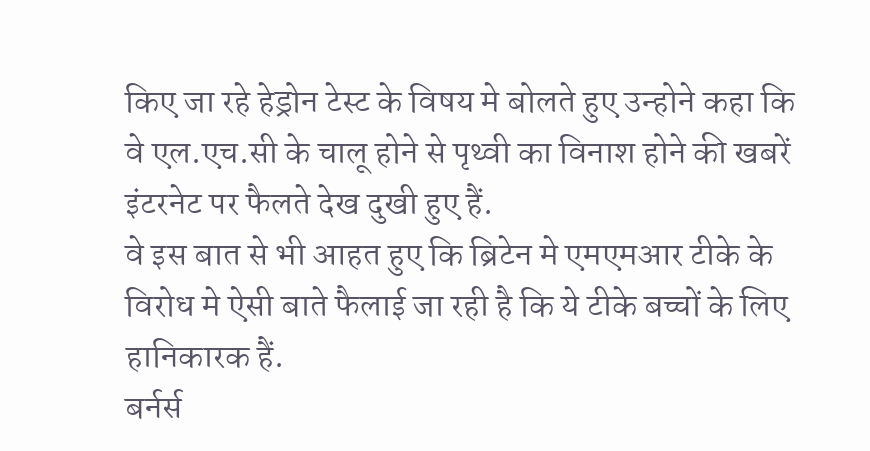किए जा रहे हेड्रोन टेस्ट के विषय मे बोलते हुए उन्होने कहा कि वे एल.एच.सी के चालू होने से पृथ्वी का विनाश होने की खबरें इंटरनेट पर फैलते देख दुखी हुए हैं.
वे इस बात से भी आहत हुए कि ब्रिटेन मे एमएमआर टीके के विरोध मे ऐसी बाते फैलाई जा रही है कि ये टीके बच्चों के लिए हानिकारक हैं.
बर्नर्स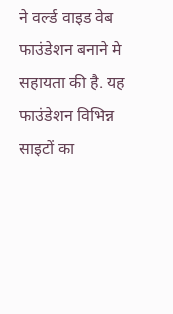ने वर्ल्ड वाइड वेब फाउंडेशन बनाने मे सहायता की है. यह फाउंडेशन विभिन्न साइटों का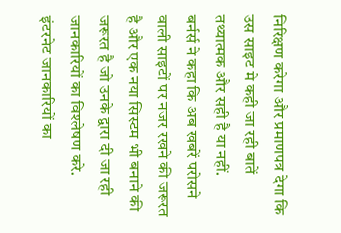निरिक्षण करेगा और प्रमाणपत्र देगा कि उस साइट मे कही जा रही बातें तथ्यात्मक और सही है या नहीं.
बर्नर्स ने कहा कि अब खबरें परोसने वाली साइटों पर नजर रखने की जरूरत है और एक नया सिस्टम भी बनाने की जरूरत है जो उनके द्वारा दी जा रही जानकारियों का विश्लेषण करे.
इंटरनेट जानकारियों का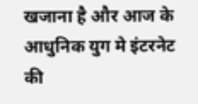खजाना है और आज के आधुनिक युग मे इंटरनेट की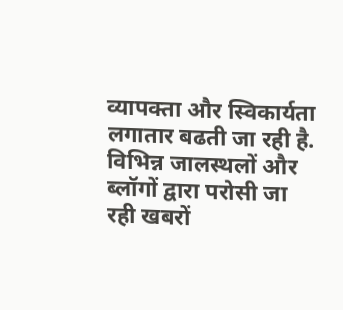व्यापक्ता और स्विकार्यता लगातार बढती जा रही है. विभिन्न जालस्थलों और ब्लॉगों द्वारा परोसी जा रही खबरों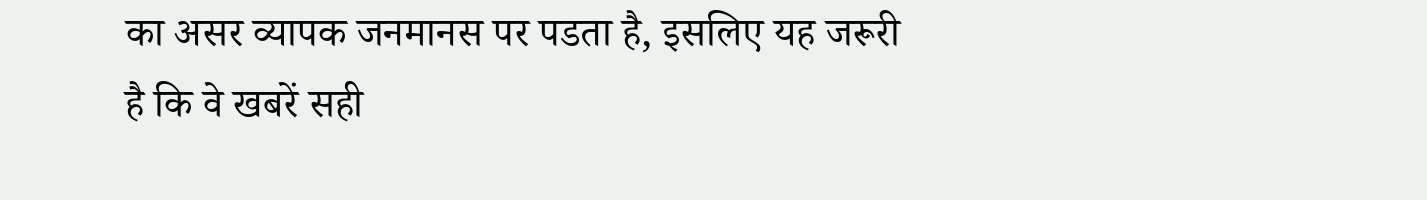का असर व्यापक जनमानस पर पडता है, इसलिए यह जरूरी है कि वे खबरें सही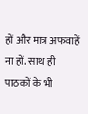हों और मात्र अफवाहें ना हों. साथ ही पाठकों के भी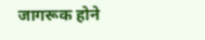जागरूक होने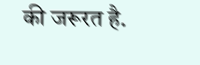की जरूरत है.